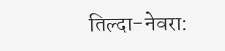तिल्दा-नेवरा: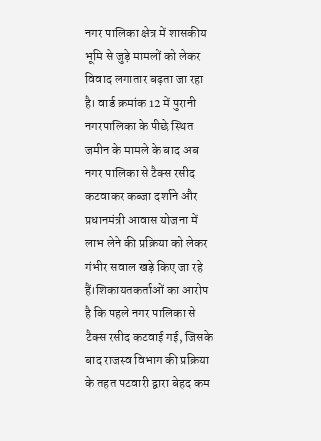नगर पालिका क्षेत्र में शासकीय भूमि से जुड़े मामलों को लेकर विवाद लगातार बढ़ता जा रहा है। वार्ड क्रमांक 12 में पुरानी नगरपालिका के पीछे स्थित जमीन के मामले के बाद अब नगर पालिका से टैक्स रसीद कटवाकर कब्जा दर्शाने और प्रधानमंत्री आवास योजना में लाभ लेने की प्रक्रिया को लेकर गंभीर सवाल खड़े किए जा रहे हैं।शिकायतकर्ताओं का आरोप है कि पहले नगर पालिका से टैक्स रसीद कटवाई गई, जिसके बाद राजस्व विभाग की प्रक्रिया के तहत पटवारी द्वारा बेहद कम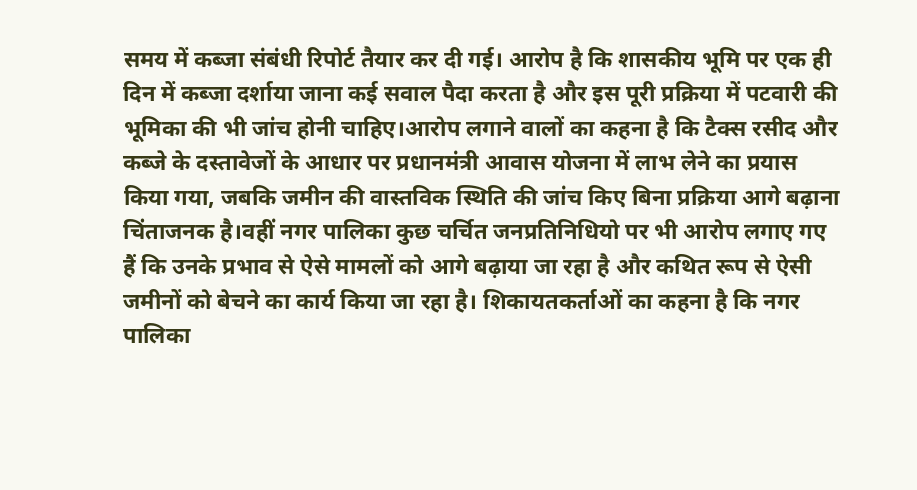समय में कब्जा संबंधी रिपोर्ट तैयार कर दी गई। आरोप है कि शासकीय भूमि पर एक ही दिन में कब्जा दर्शाया जाना कई सवाल पैदा करता है और इस पूरी प्रक्रिया में पटवारी की भूमिका की भी जांच होनी चाहिए।आरोप लगाने वालों का कहना है कि टैक्स रसीद और कब्जे के दस्तावेजों के आधार पर प्रधानमंत्री आवास योजना में लाभ लेने का प्रयास किया गया, जबकि जमीन की वास्तविक स्थिति की जांच किए बिना प्रक्रिया आगे बढ़ाना चिंताजनक है।वहीं नगर पालिका कुछ चर्चित जनप्रतिनिधियो पर भी आरोप लगाए गए हैं कि उनके प्रभाव से ऐसे मामलों को आगे बढ़ाया जा रहा है और कथित रूप से ऐसी जमीनों को बेचने का कार्य किया जा रहा है। शिकायतकर्ताओं का कहना है कि नगर पालिका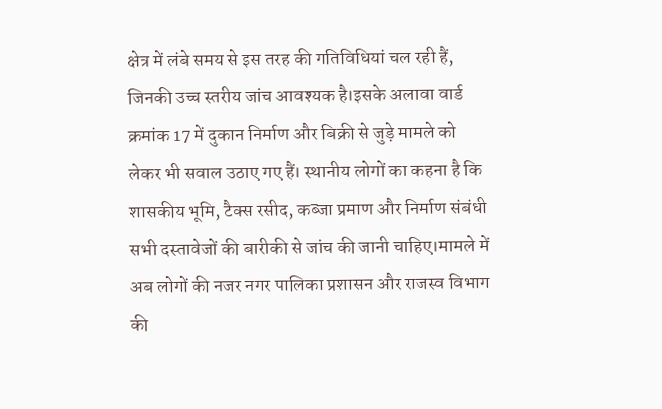क्षेत्र में लंबे समय से इस तरह की गतिविधियां चल रही हैं, जिनकी उच्च स्तरीय जांच आवश्यक है।इसके अलावा वार्ड क्रमांक 17 में दुकान निर्माण और बिक्री से जुड़े मामले को लेकर भी सवाल उठाए गए हैं। स्थानीय लोगों का कहना है कि शासकीय भूमि, टैक्स रसीद, कब्जा प्रमाण और निर्माण संबंधी सभी दस्तावेजों की बारीकी से जांच की जानी चाहिए।मामले में अब लोगों की नजर नगर पालिका प्रशासन और राजस्व विभाग की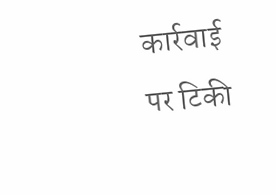कार्रवाई पर टिकी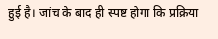हुई है। जांच के बाद ही स्पष्ट होगा कि प्रक्रिया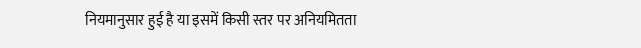नियमानुसार हुई है या इसमें किसी स्तर पर अनियमितता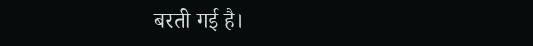बरती गई है।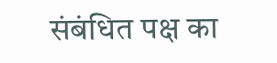संबंधित पक्ष का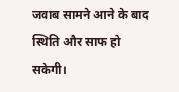जवाब सामने आने के बाद स्थिति और साफ हो सकेगी।